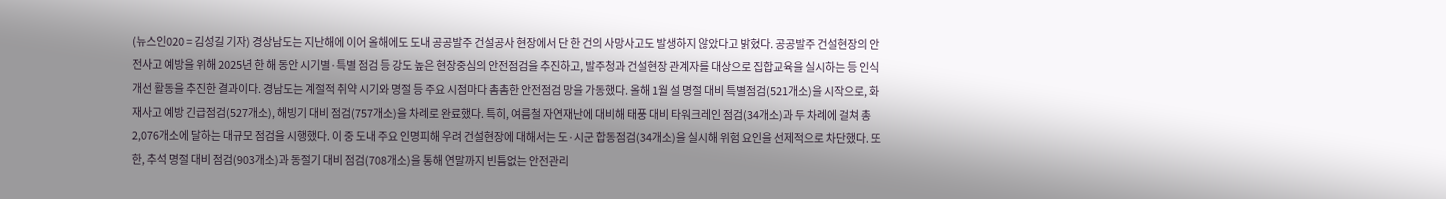(뉴스인020 = 김성길 기자) 경상남도는 지난해에 이어 올해에도 도내 공공발주 건설공사 현장에서 단 한 건의 사망사고도 발생하지 않았다고 밝혔다. 공공발주 건설현장의 안전사고 예방을 위해 2025년 한 해 동안 시기별·특별 점검 등 강도 높은 현장중심의 안전점검을 추진하고, 발주청과 건설현장 관계자를 대상으로 집합교육을 실시하는 등 인식개선 활동을 추진한 결과이다. 경남도는 계절적 취약 시기와 명절 등 주요 시점마다 촘촘한 안전점검 망을 가동했다. 올해 1월 설 명절 대비 특별점검(521개소)을 시작으로, 화재사고 예방 긴급점검(527개소), 해빙기 대비 점검(757개소)을 차례로 완료했다. 특히, 여름철 자연재난에 대비해 태풍 대비 타워크레인 점검(34개소)과 두 차례에 걸쳐 총 2,076개소에 달하는 대규모 점검을 시행했다. 이 중 도내 주요 인명피해 우려 건설현장에 대해서는 도·시군 합동점검(34개소)을 실시해 위험 요인을 선제적으로 차단했다. 또한, 추석 명절 대비 점검(903개소)과 동절기 대비 점검(708개소)을 통해 연말까지 빈틈없는 안전관리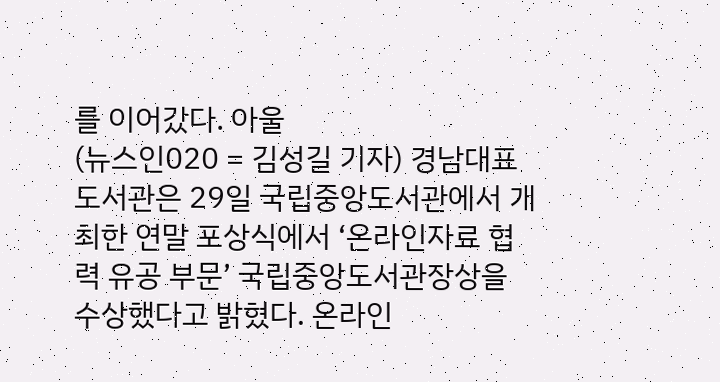를 이어갔다. 아울
(뉴스인020 = 김성길 기자) 경남대표도서관은 29일 국립중앙도서관에서 개최한 연말 포상식에서 ‘온라인자료 협력 유공 부문’ 국립중앙도서관장상을 수상했다고 밝혔다. 온라인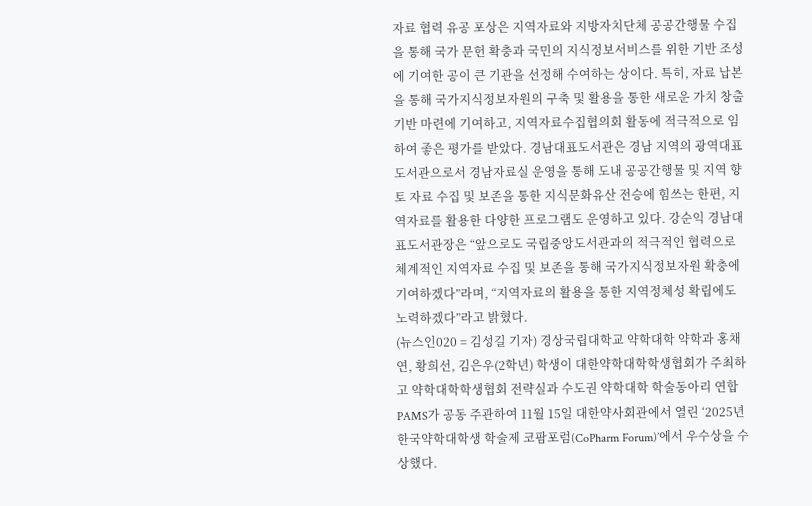자료 협력 유공 포상은 지역자료와 지방자치단체 공공간행물 수집을 통해 국가 문헌 확충과 국민의 지식정보서비스를 위한 기반 조성에 기여한 공이 큰 기관을 선정해 수여하는 상이다. 특히, 자료 납본을 통해 국가지식정보자원의 구축 및 활용을 통한 새로운 가치 창출 기반 마련에 기여하고, 지역자료수집협의회 활동에 적극적으로 임하여 좋은 평가를 받았다. 경남대표도서관은 경남 지역의 광역대표도서관으로서 경남자료실 운영을 통해 도내 공공간행물 및 지역 향토 자료 수집 및 보존을 통한 지식문화유산 전승에 힘쓰는 한편, 지역자료를 활용한 다양한 프로그램도 운영하고 있다. 강순익 경남대표도서관장은 “앞으로도 국립중앙도서관과의 적극적인 협력으로 체계적인 지역자료 수집 및 보존을 통해 국가지식정보자원 확충에 기여하겠다”라며, “지역자료의 활용을 통한 지역정체성 확립에도 노력하겠다”라고 밝혔다.
(뉴스인020 = 김성길 기자) 경상국립대학교 약학대학 약학과 홍채연, 황희선, 김은우(2학년) 학생이 대한약학대학학생협회가 주최하고 약학대학학생협회 전략실과 수도권 약학대학 학술동아리 연합 PAMS가 공동 주관하여 11월 15일 대한약사회관에서 열린 ‘2025년 한국약학대학생 학술제 코팜포럼(CoPharm Forum)’에서 우수상을 수상했다.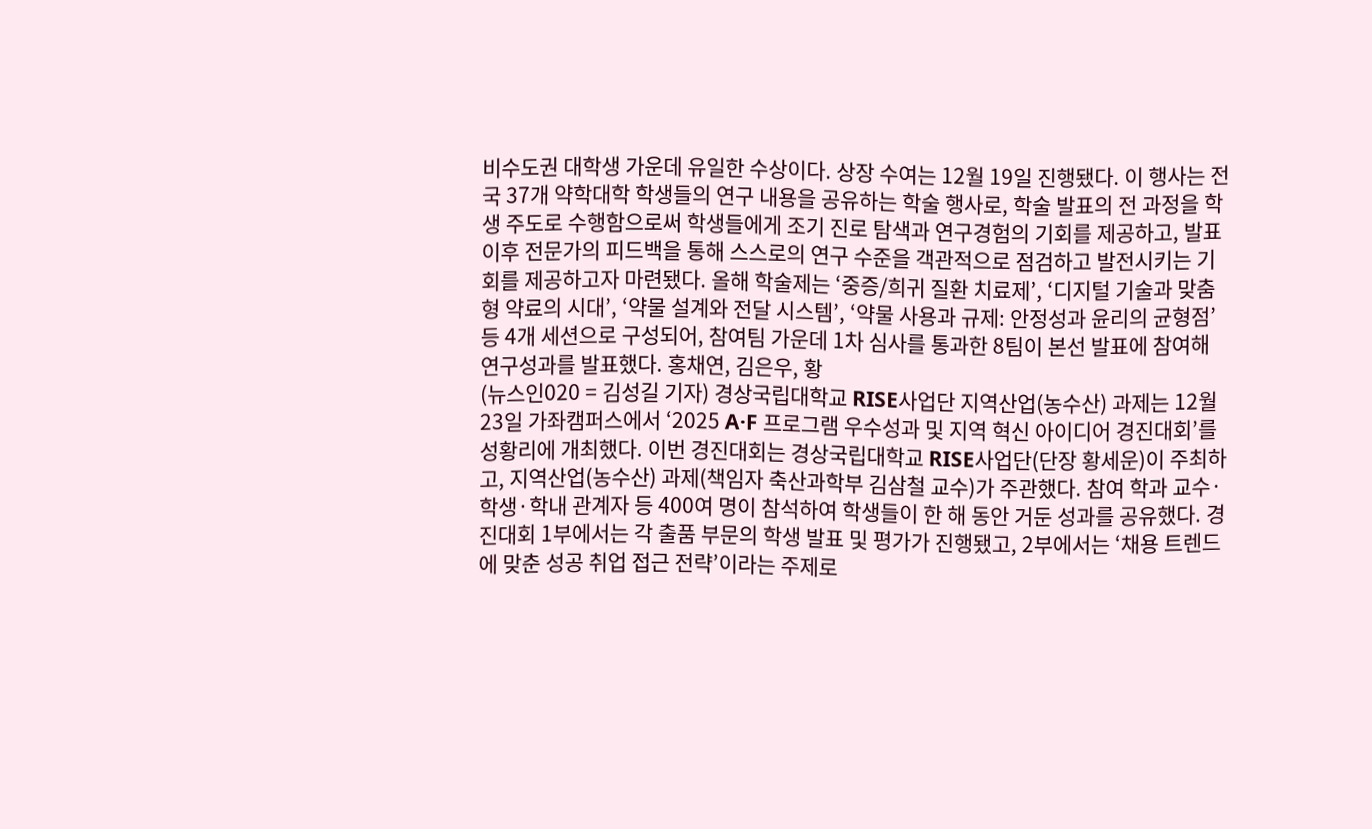비수도권 대학생 가운데 유일한 수상이다. 상장 수여는 12월 19일 진행됐다. 이 행사는 전국 37개 약학대학 학생들의 연구 내용을 공유하는 학술 행사로, 학술 발표의 전 과정을 학생 주도로 수행함으로써 학생들에게 조기 진로 탐색과 연구경험의 기회를 제공하고, 발표 이후 전문가의 피드백을 통해 스스로의 연구 수준을 객관적으로 점검하고 발전시키는 기회를 제공하고자 마련됐다. 올해 학술제는 ‘중증/희귀 질환 치료제’, ‘디지털 기술과 맞춤형 약료의 시대’, ‘약물 설계와 전달 시스템’, ‘약물 사용과 규제: 안정성과 윤리의 균형점’ 등 4개 세션으로 구성되어, 참여팀 가운데 1차 심사를 통과한 8팀이 본선 발표에 참여해 연구성과를 발표했다. 홍채연, 김은우, 황
(뉴스인020 = 김성길 기자) 경상국립대학교 RISE사업단 지역산업(농수산) 과제는 12월 23일 가좌캠퍼스에서 ‘2025 A·F 프로그램 우수성과 및 지역 혁신 아이디어 경진대회’를 성황리에 개최했다. 이번 경진대회는 경상국립대학교 RISE사업단(단장 황세운)이 주최하고, 지역산업(농수산) 과제(책임자 축산과학부 김삼철 교수)가 주관했다. 참여 학과 교수·학생·학내 관계자 등 400여 명이 참석하여 학생들이 한 해 동안 거둔 성과를 공유했다. 경진대회 1부에서는 각 출품 부문의 학생 발표 및 평가가 진행됐고, 2부에서는 ‘채용 트렌드에 맞춘 성공 취업 접근 전략’이라는 주제로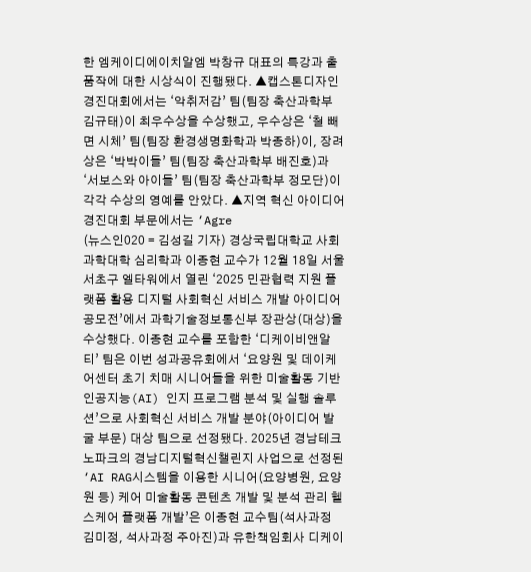한 엠케이디에이치알엠 박창규 대표의 특강과 출품작에 대한 시상식이 진행됐다. ▲캡스톤디자인 경진대회에서는 ‘악취저감’ 팀(팀장 축산과학부 김규태)이 최우수상을 수상했고, 우수상은 ‘철 빼면 시체’ 팀(팀장 환경생명화학과 박종하)이, 장려상은 ‘박박이들’ 팀(팀장 축산과학부 배진호)과 ‘서보스와 아이들’ 팀(팀장 축산과학부 정모단)이 각각 수상의 영예를 안았다. ▲지역 혁신 아이디어 경진대회 부문에서는 ‘Agre
(뉴스인020 = 김성길 기자) 경상국립대학교 사회과학대학 심리학과 이종현 교수가 12월 18일 서울 서초구 엘타워에서 열린 ‘2025 민관협력 지원 플랫폼 활용 디지털 사회혁신 서비스 개발 아이디어 공모전’에서 과학기술정보통신부 장관상(대상)을 수상했다. 이종현 교수를 포함한 ‘디케이비앤알티’ 팀은 이번 성과공유회에서 ‘요양원 및 데이케어센터 초기 치매 시니어들을 위한 미술활동 기반 인공지능(AI) 인지 프로그램 분석 및 실행 솔루션’으로 사회혁신 서비스 개발 분야(아이디어 발굴 부문) 대상 팀으로 선정됐다. 2025년 경남테크노파크의 경남디지털혁신챌린지 사업으로 선정된 ‘AI RAG시스템을 이용한 시니어(요양병원, 요양원 등) 케어 미술활동 콘텐츠 개발 및 분석 관리 헬스케어 플랫폼 개발’은 이종현 교수팀(석사과정 김미정, 석사과정 주아진)과 유한책임회사 디케이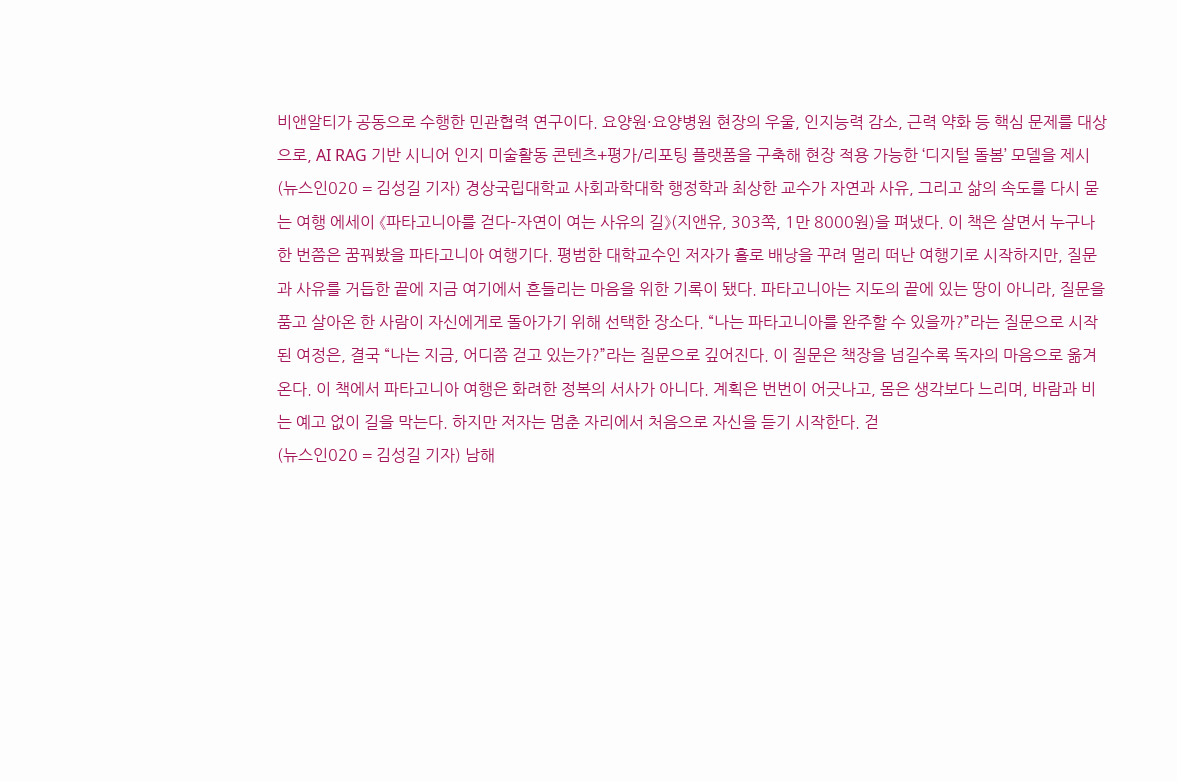비앤알티가 공동으로 수행한 민관협력 연구이다. 요양원·요양병원 현장의 우울, 인지능력 감소, 근력 약화 등 핵심 문제를 대상으로, AI RAG 기반 시니어 인지 미술활동 콘텐츠+평가/리포팅 플랫폼을 구축해 현장 적용 가능한 ‘디지털 돌봄’ 모델을 제시
(뉴스인020 = 김성길 기자) 경상국립대학교 사회과학대학 행정학과 최상한 교수가 자연과 사유, 그리고 삶의 속도를 다시 묻는 여행 에세이 《파타고니아를 걷다–자연이 여는 사유의 길》(지앤유, 303쪽, 1만 8000원)을 펴냈다. 이 책은 살면서 누구나 한 번쯤은 꿈꿔봤을 파타고니아 여행기다. 평범한 대학교수인 저자가 홀로 배낭을 꾸려 멀리 떠난 여행기로 시작하지만, 질문과 사유를 거듭한 끝에 지금 여기에서 흔들리는 마음을 위한 기록이 됐다. 파타고니아는 지도의 끝에 있는 땅이 아니라, 질문을 품고 살아온 한 사람이 자신에게로 돌아가기 위해 선택한 장소다. “나는 파타고니아를 완주할 수 있을까?”라는 질문으로 시작된 여정은, 결국 “나는 지금, 어디쯤 걷고 있는가?”라는 질문으로 깊어진다. 이 질문은 책장을 넘길수록 독자의 마음으로 옮겨온다. 이 책에서 파타고니아 여행은 화려한 정복의 서사가 아니다. 계획은 번번이 어긋나고, 몸은 생각보다 느리며, 바람과 비는 예고 없이 길을 막는다. 하지만 저자는 멈춘 자리에서 처음으로 자신을 듣기 시작한다. 걷
(뉴스인020 = 김성길 기자) 남해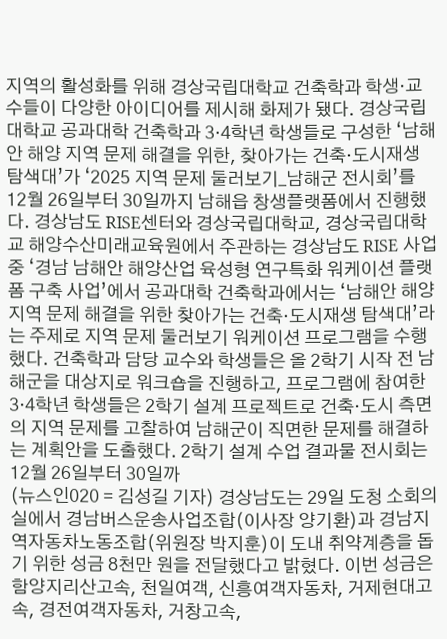지역의 활성화를 위해 경상국립대학교 건축학과 학생·교수들이 다양한 아이디어를 제시해 화제가 됐다. 경상국립대학교 공과대학 건축학과 3·4학년 학생들로 구성한 ‘남해안 해양 지역 문제 해결을 위한, 찾아가는 건축·도시재생 탐색대’가 ‘2025 지역 문제 둘러보기_남해군 전시회’를 12월 26일부터 30일까지 남해읍 창생플랫폼에서 진행했다. 경상남도 RISE센터와 경상국립대학교, 경상국립대학교 해양수산미래교육원에서 주관하는 경상남도 RISE 사업 중 ‘경남 남해안 해양산업 육성형 연구특화 워케이션 플랫폼 구축 사업’에서 공과대학 건축학과에서는 ‘남해안 해양 지역 문제 해결을 위한 찾아가는 건축·도시재생 탐색대’라는 주제로 지역 문제 둘러보기 워케이션 프로그램을 수행했다. 건축학과 담당 교수와 학생들은 올 2학기 시작 전 남해군을 대상지로 워크숍을 진행하고, 프로그램에 참여한 3·4학년 학생들은 2학기 설계 프로젝트로 건축·도시 측면의 지역 문제를 고찰하여 남해군이 직면한 문제를 해결하는 계획안을 도출했다. 2학기 설계 수업 결과물 전시회는 12월 26일부터 30일까
(뉴스인020 = 김성길 기자) 경상남도는 29일 도청 소회의실에서 경남버스운송사업조합(이사장 양기환)과 경남지역자동차노동조합(위원장 박지훈)이 도내 취약계층을 돕기 위한 성금 8천만 원을 전달했다고 밝혔다. 이번 성금은 함양지리산고속, 천일여객, 신흥여객자동차, 거제현대고속, 경전여객자동차, 거창고속,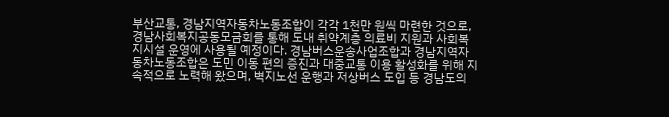부산교통, 경남지역자동차노동조합이 각각 1천만 원씩 마련한 것으로, 경남사회복지공동모금회를 통해 도내 취약계층 의료비 지원과 사회복지시설 운영에 사용될 예정이다. 경남버스운송사업조합과 경남지역자동차노동조합은 도민 이동 편의 증진과 대중교통 이용 활성화를 위해 지속적으로 노력해 왔으며, 벽지노선 운행과 저상버스 도입 등 경남도의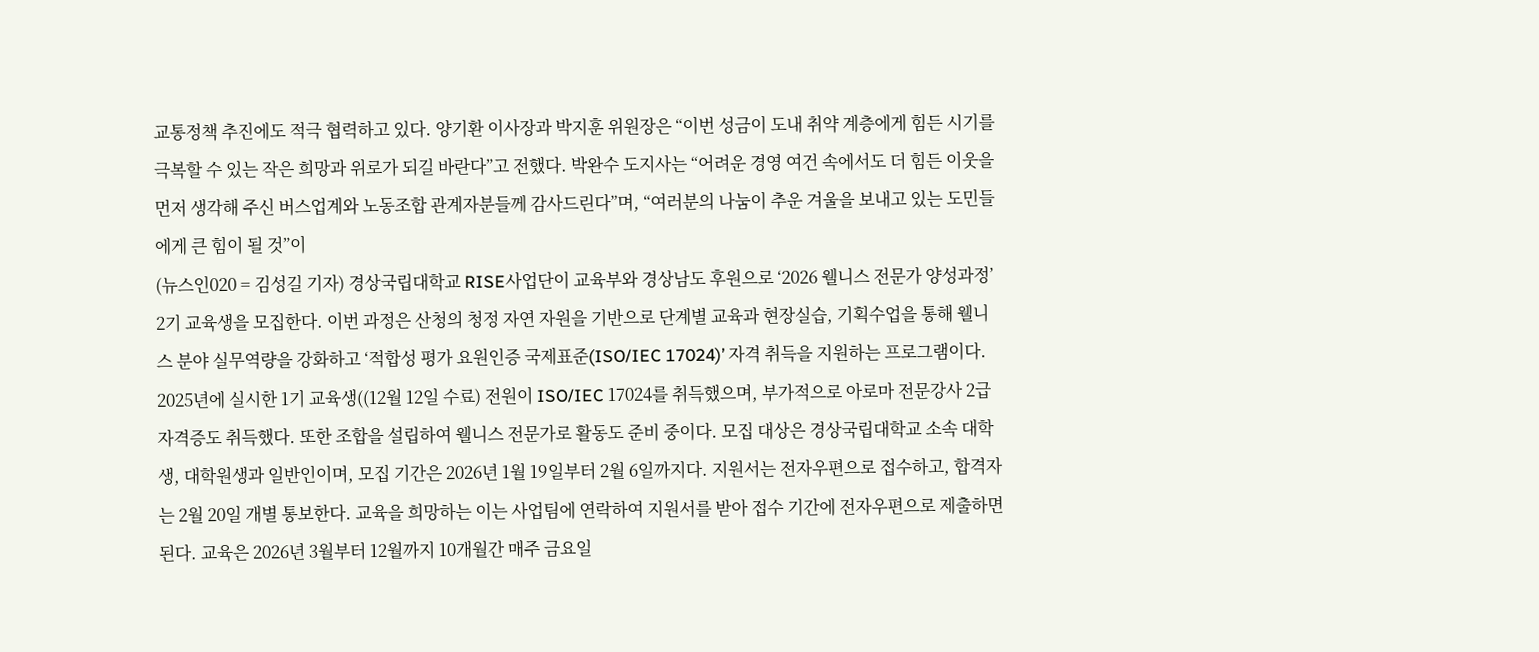교통정책 추진에도 적극 협력하고 있다. 양기환 이사장과 박지훈 위원장은 “이번 성금이 도내 취약 계층에게 힘든 시기를 극복할 수 있는 작은 희망과 위로가 되길 바란다”고 전했다. 박완수 도지사는 “어려운 경영 여건 속에서도 더 힘든 이웃을 먼저 생각해 주신 버스업계와 노동조합 관계자분들께 감사드린다”며, “여러분의 나눔이 추운 겨울을 보내고 있는 도민들에게 큰 힘이 될 것”이
(뉴스인020 = 김성길 기자) 경상국립대학교 RISE사업단이 교육부와 경상남도 후원으로 ‘2026 웰니스 전문가 양성과정’ 2기 교육생을 모집한다. 이번 과정은 산청의 청정 자연 자원을 기반으로 단계별 교육과 현장실습, 기획수업을 통해 웰니스 분야 실무역량을 강화하고 ‘적합성 평가 요원인증 국제표준(ISO/IEC 17024)’ 자격 취득을 지원하는 프로그램이다. 2025년에 실시한 1기 교육생((12월 12일 수료) 전원이 ISO/IEC 17024를 취득했으며, 부가적으로 아로마 전문강사 2급 자격증도 취득했다. 또한 조합을 설립하여 웰니스 전문가로 활동도 준비 중이다. 모집 대상은 경상국립대학교 소속 대학생, 대학원생과 일반인이며, 모집 기간은 2026년 1월 19일부터 2월 6일까지다. 지원서는 전자우편으로 접수하고, 합격자는 2월 20일 개별 통보한다. 교육을 희망하는 이는 사업팀에 연락하여 지원서를 받아 접수 기간에 전자우편으로 제출하면 된다. 교육은 2026년 3월부터 12월까지 10개월간 매주 금요일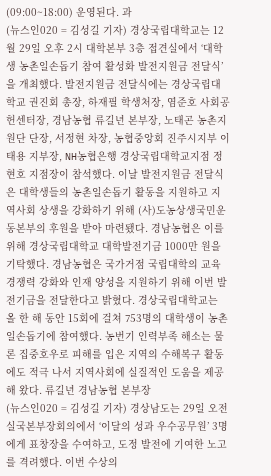(09:00~18:00) 운영된다. 과
(뉴스인020 = 김성길 기자) 경상국립대학교는 12월 29일 오후 2시 대학본부 3층 접견실에서 ‘대학생 농촌일손돕기 참여 활성화 발전지원금 전달식’을 개최했다. 발전지원금 전달식에는 경상국립대학교 권진회 총장, 하재필 학생처장, 염준호 사회공헌센터장, 경남농협 류길년 본부장, 노태곤 농촌지원단 단장, 서정현 차장, 농협중앙회 진주시지부 이태용 지부장, NH농협은행 경상국립대학교지점 정현호 지점장이 참석했다. 이날 발전지원금 전달식은 대학생들의 농촌일손돕기 활동을 지원하고 지역사회 상생을 강화하기 위해 (사)도농상생국민운동본부의 후원을 받아 마련됐다. 경남농협은 이를 위해 경상국립대학교 대학발전기금 1000만 원을 기탁했다. 경남농협은 국가거점 국립대학의 교육경쟁력 강화와 인재 양성을 지원하기 위해 이번 발전기금을 전달한다고 밝혔다. 경상국립대학교는 올 한 해 동안 15회에 걸쳐 753명의 대학생이 농촌일손돕기에 참여했다. 농번기 인력부족 해소는 물론 집중호우로 피해를 입은 지역의 수해복구 활동에도 적극 나서 지역사회에 실질적인 도움을 제공해 왔다. 류길년 경남농협 본부장
(뉴스인020 = 김성길 기자) 경상남도는 29일 오전 실국본부장회의에서 ‘이달의 성과 우수공무원’ 3명에게 표창장을 수여하고, 도정 발전에 기여한 노고를 격려했다. 이번 수상의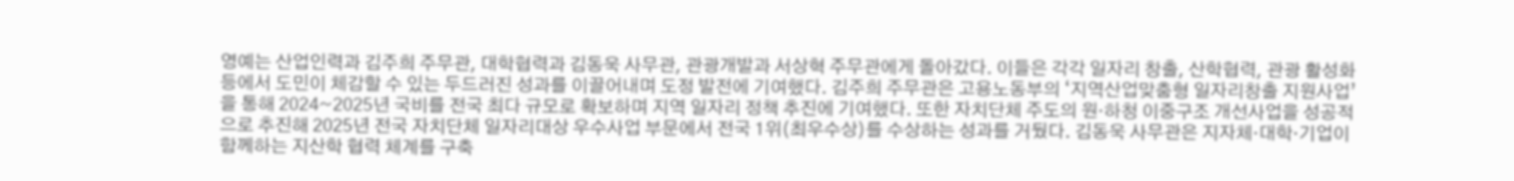영예는 산업인력과 김주희 주무관, 대학협력과 김동욱 사무관, 관광개발과 서상혁 주무관에게 돌아갔다. 이들은 각각 일자리 창출, 산학협력, 관광 활성화 등에서 도민이 체감할 수 있는 두드러진 성과를 이끌어내며 도정 발전에 기여했다. 김주희 주무관은 고용노동부의 ‘지역산업맞춤형 일자리창출 지원사업’을 통해 2024~2025년 국비를 전국 최다 규모로 확보하며 지역 일자리 정책 추진에 기여했다. 또한 자치단체 주도의 원·하청 이중구조 개선사업을 성공적으로 추진해 2025년 전국 자치단체 일자리대상 우수사업 부문에서 전국 1위(최우수상)를 수상하는 성과를 거뒀다. 김동욱 사무관은 지자체·대학·기업이 함께하는 지산학 협력 체계를 구축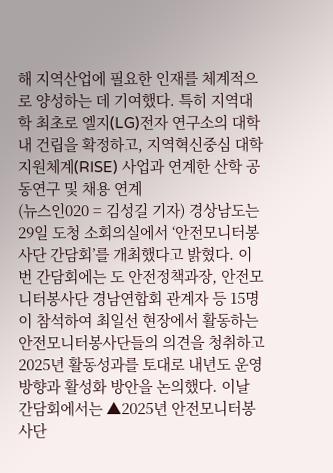해 지역산업에 필요한 인재를 체계적으로 양성하는 데 기여했다. 특히 지역대학 최초로 엘지(LG)전자 연구소의 대학 내 건립을 확정하고, 지역혁신중심 대학지원체계(RISE) 사업과 연계한 산학 공동연구 및 채용 연계
(뉴스인020 = 김성길 기자) 경상남도는 29일 도청 소회의실에서 ‘안전모니터봉사단 간담회’를 개최했다고 밝혔다. 이번 간담회에는 도 안전정책과장, 안전모니터봉사단 경남연합회 관계자 등 15명이 참석하여 최일선 현장에서 활동하는 안전모니터봉사단들의 의견을 청취하고 2025년 활동성과를 토대로 내년도 운영 방향과 활성화 방안을 논의했다. 이날 간담회에서는 ▲2025년 안전모니터봉사단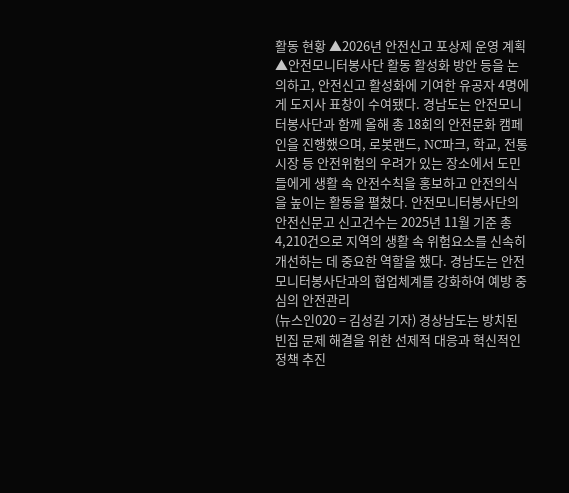활동 현황 ▲2026년 안전신고 포상제 운영 계획 ▲안전모니터봉사단 활동 활성화 방안 등을 논의하고, 안전신고 활성화에 기여한 유공자 4명에게 도지사 표창이 수여됐다. 경남도는 안전모니터봉사단과 함께 올해 총 18회의 안전문화 캠페인을 진행했으며, 로봇랜드, NC파크, 학교, 전통시장 등 안전위험의 우려가 있는 장소에서 도민들에게 생활 속 안전수칙을 홍보하고 안전의식을 높이는 활동을 펼쳤다. 안전모니터봉사단의 안전신문고 신고건수는 2025년 11월 기준 총 4,210건으로 지역의 생활 속 위험요소를 신속히 개선하는 데 중요한 역할을 했다. 경남도는 안전모니터봉사단과의 협업체계를 강화하여 예방 중심의 안전관리
(뉴스인020 = 김성길 기자) 경상남도는 방치된 빈집 문제 해결을 위한 선제적 대응과 혁신적인 정책 추진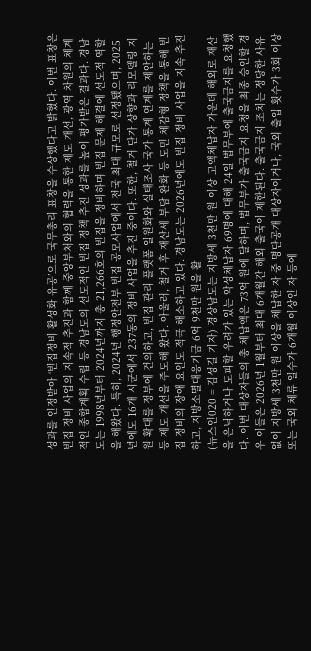성과를 인정받아 ‘빈집정비 활성화 유공’으로 국무총리 표창을 수상했다고 밝혔다. 이번 표창은 빈집 정비 사업의 지속적 추진과 함께 중앙부처와의 협력을 통한 제도 개선, 광역 차원의 체계적인 종합계획 수립 등 경남도의 선도적인 빈집 정책 추진 성과를 높이 평가받은 결과다. 경남도는 1998년부터 2024년까지 총 21,266호의 빈집을 정비하며 빈집 문제 해결에 선도적 역할을 해왔다. 특히, 2024년 행정안전부 빈집 공모사업에서 전국 최대 규모로 선정됐으며, 2025년에도 16개 시군에서 237동의 정비 사업을 추진 중이다. 또한, 철거 단가 상향과 리모델링 지원 확대를 정부에 건의하고, 빈집 관리 플랫폼 일원화와 실태조사 국가 통계 연계를 제안하는 등 제도 개선을 주도해 왔다. 아울러, 철거 후 재산세 부담 완화 등 도민 체감형 정책을 통해 빈집 정비의 장애 요인도 적극 해소하고 있다. 경남도는 2026년에도 빈집 정비 사업을 지속 추진하고, 지방소멸대응기금 6억 9천만 원을 활
(뉴스인020 = 김성길 기자) 경상남도는 지방세 3천만 원 이상 고액체납자 가운데 해외로 재산을 은닉하거나 도피할 우려가 있는 악성체납자 69명에 대해 24일 법무부에 출국금지를 요청했다. 이번 대상자들의 총 체납액은 73억 원에 달하며, 법무부가 출국금지 요청을 최종 승인할 경우 이들은 2026년 1월부터 최대 6개월간 해외 출국이 제한된다. 출국금지 조치는 정당한 사유 없이 지방세 3천만 원 이상을 체납한 자 중 명단공개 대상자이거나, 국외 출입 횟수가 3회 이상 또는 국외 체류 일수가 6개월 이상인 자 등에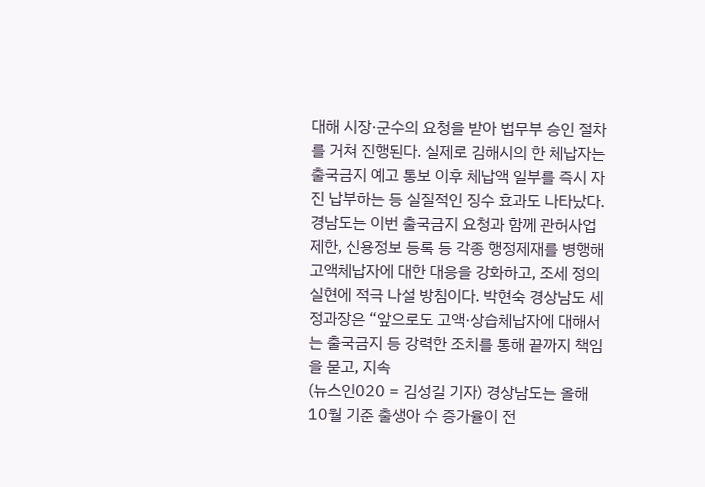대해 시장·군수의 요청을 받아 법무부 승인 절차를 거쳐 진행된다. 실제로 김해시의 한 체납자는 출국금지 예고 통보 이후 체납액 일부를 즉시 자진 납부하는 등 실질적인 징수 효과도 나타났다. 경남도는 이번 출국금지 요청과 함께 관허사업 제한, 신용정보 등록 등 각종 행정제재를 병행해 고액체납자에 대한 대응을 강화하고, 조세 정의 실현에 적극 나설 방침이다. 박현숙 경상남도 세정과장은 “앞으로도 고액·상습체납자에 대해서는 출국금지 등 강력한 조치를 통해 끝까지 책임을 묻고, 지속
(뉴스인020 = 김성길 기자) 경상남도는 올해 10월 기준 출생아 수 증가율이 전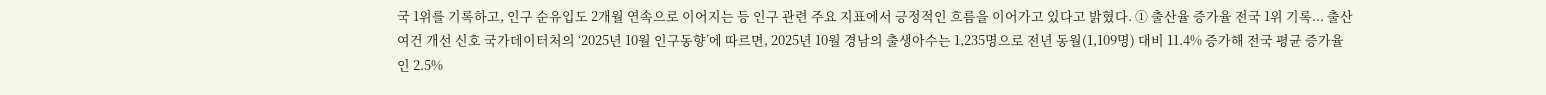국 1위를 기록하고, 인구 순유입도 2개월 연속으로 이어지는 등 인구 관련 주요 지표에서 긍정적인 흐름을 이어가고 있다고 밝혔다. ① 출산율 증가율 전국 1위 기록... 출산 여건 개선 신호 국가데이터처의 ‘2025년 10월 인구동향’에 따르면, 2025년 10월 경남의 출생아수는 1,235명으로 전년 동월(1,109명) 대비 11.4% 증가해 전국 평균 증가율인 2.5%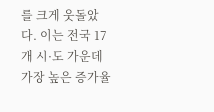를 크게 웃돌았다. 이는 전국 17개 시·도 가운데 가장 높은 증가율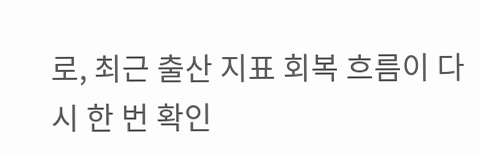로, 최근 출산 지표 회복 흐름이 다시 한 번 확인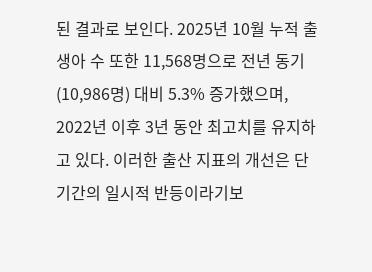된 결과로 보인다. 2025년 10월 누적 출생아 수 또한 11,568명으로 전년 동기(10,986명) 대비 5.3% 증가했으며, 2022년 이후 3년 동안 최고치를 유지하고 있다. 이러한 출산 지표의 개선은 단기간의 일시적 반등이라기보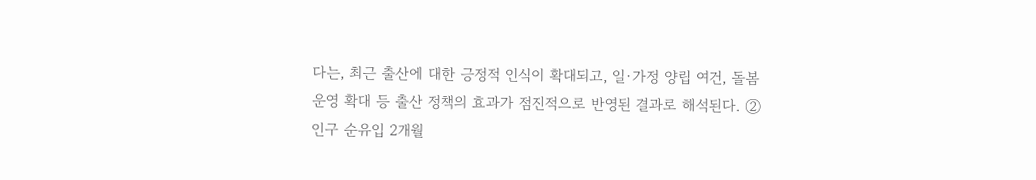다는, 최근 출산에 대한 긍정적 인식이 확대되고, 일·가정 양립 여건, 돌봄 운영 확대 등 출산 정책의 효과가 점진적으로 반영된 결과로 해석된다. ② 인구 순유입 2개월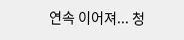연속 이어져... 청